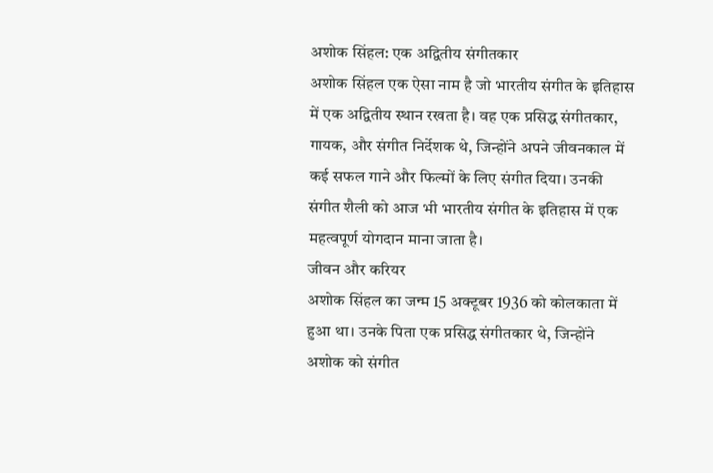अशोक सिंहल: एक अद्वितीय संगीतकार
अशोक सिंहल एक ऐसा नाम है जो भारतीय संगीत के इतिहास में एक अद्वितीय स्थान रखता है। वह एक प्रसिद्ध संगीतकार, गायक, और संगीत निर्देशक थे, जिन्होंने अपने जीवनकाल में कई सफल गाने और फिल्मों के लिए संगीत दिया। उनकी संगीत शैली को आज भी भारतीय संगीत के इतिहास में एक महत्वपूर्ण योगदान माना जाता है।
जीवन और करियर
अशोक सिंहल का जन्म 15 अक्टूबर 1936 को कोलकाता में हुआ था। उनके पिता एक प्रसिद्ध संगीतकार थे, जिन्होंने अशोक को संगीत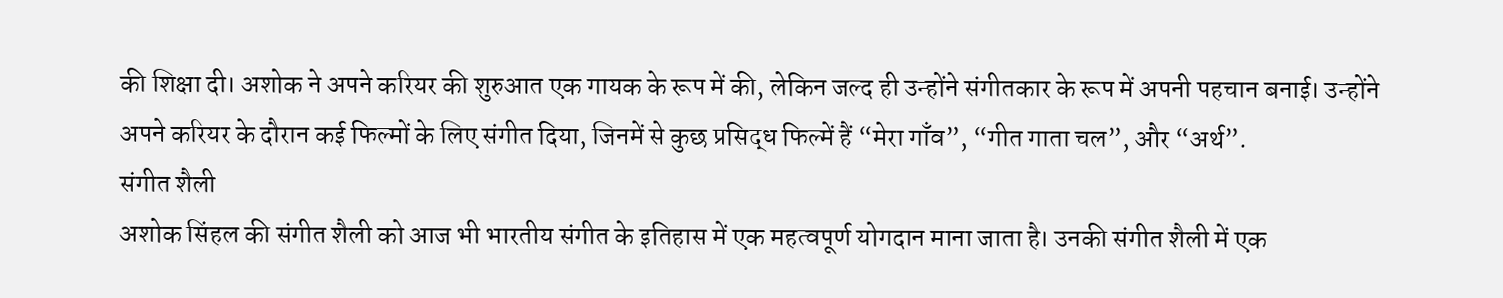की शिक्षा दी। अशोक ने अपने करियर की शुरुआत एक गायक के रूप में की, लेकिन जल्द ही उन्होंने संगीतकार के रूप में अपनी पहचान बनाई। उन्होंने अपने करियर के दौरान कई फिल्मों के लिए संगीत दिया, जिनमें से कुछ प्रसिद्ध फिल्में हैं “मेरा गाँव”, “गीत गाता चल”, और “अर्थ”.
संगीत शैली
अशोक सिंहल की संगीत शैली को आज भी भारतीय संगीत के इतिहास में एक महत्वपूर्ण योगदान माना जाता है। उनकी संगीत शैली में एक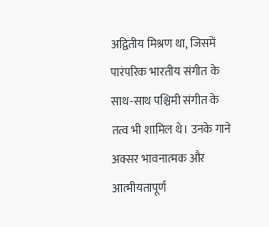अद्वितीय मिश्रण था, जिसमें पारंपरिक भारतीय संगीत के साथ-साथ पश्चिमी संगीत के तत्व भी शामिल थे। उनके गाने अक्सर भावनात्मक और आत्मीयतापूर्ण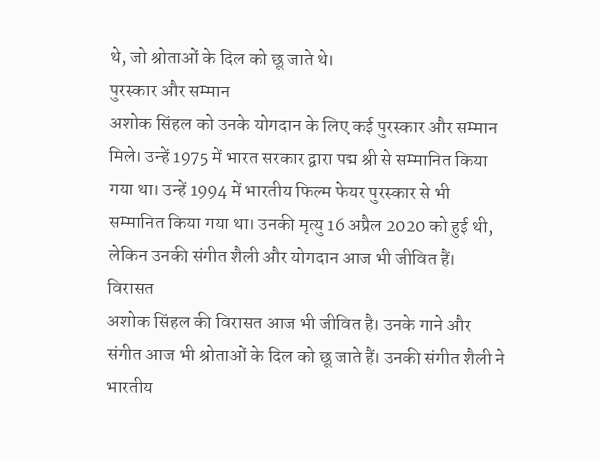थे, जो श्रोताओं के दिल को छू जाते थे।
पुरस्कार और सम्मान
अशोक सिंहल को उनके योगदान के लिए कई पुरस्कार और सम्मान मिले। उन्हें 1975 में भारत सरकार द्वारा पद्म श्री से सम्मानित किया गया था। उन्हें 1994 में भारतीय फिल्म फेयर पुरस्कार से भी सम्मानित किया गया था। उनकी मृत्यु 16 अप्रैल 2020 को हुई थी, लेकिन उनकी संगीत शैली और योगदान आज भी जीवित हैं।
विरासत
अशोक सिंहल की विरासत आज भी जीवित है। उनके गाने और संगीत आज भी श्रोताओं के दिल को छू जाते हैं। उनकी संगीत शैली ने भारतीय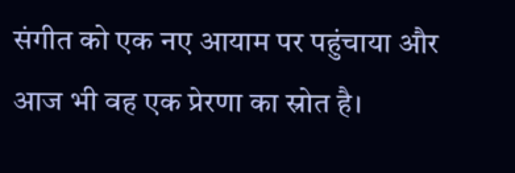संगीत को एक नए आयाम पर पहुंचाया और आज भी वह एक प्रेरणा का स्रोत है।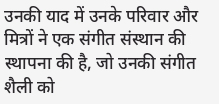उनकी याद में उनके परिवार और मित्रों ने एक संगीत संस्थान की स्थापना की है, जो उनकी संगीत शैली को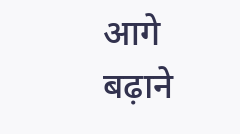आगे बढ़ाने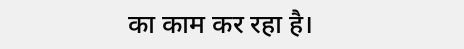का काम कर रहा है।